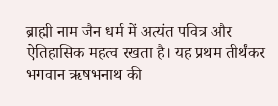ब्राह्मी नाम जैन धर्म में अत्यंत पवित्र और ऐतिहासिक महत्व रखता है। यह प्रथम तीर्थंकर भगवान ऋषभनाथ की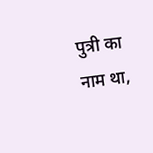पुत्री का नाम था,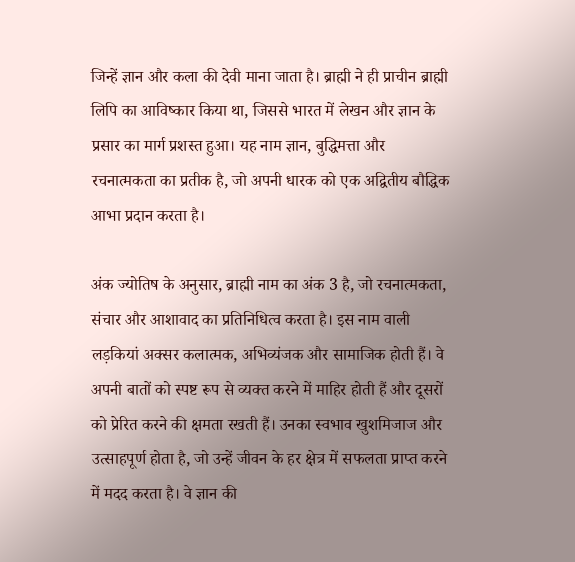जिन्हें ज्ञान और कला की देवी माना जाता है। ब्राह्मी ने ही प्राचीन ब्राह्मी लिपि का आविष्कार किया था, जिससे भारत में लेखन और ज्ञान के प्रसार का मार्ग प्रशस्त हुआ। यह नाम ज्ञान, बुद्धिमत्ता और रचनात्मकता का प्रतीक है, जो अपनी धारक को एक अद्वितीय बौद्धिक आभा प्रदान करता है।

अंक ज्योतिष के अनुसार, ब्राह्मी नाम का अंक 3 है, जो रचनात्मकता, संचार और आशावाद का प्रतिनिधित्व करता है। इस नाम वाली लड़कियां अक्सर कलात्मक, अभिव्यंजक और सामाजिक होती हैं। वे अपनी बातों को स्पष्ट रूप से व्यक्त करने में माहिर होती हैं और दूसरों को प्रेरित करने की क्षमता रखती हैं। उनका स्वभाव खुशमिजाज और उत्साहपूर्ण होता है, जो उन्हें जीवन के हर क्षेत्र में सफलता प्राप्त करने में मदद करता है। वे ज्ञान की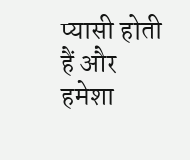प्यासी होती हैं और हमेशा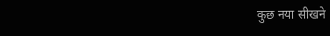कुछ नया सीखने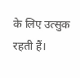के लिए उत्सुक रहती हैं।